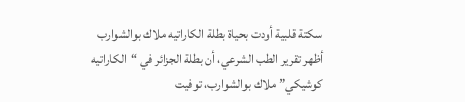سكتة قلبية أودت بحياة بطلة الكاراتيه ملاك بوالشوارب
أظهر تقرير الطب الشرعي، أن بطلة الجزائر في “الكاراتيه كوشيكي” ملاك بوالشوارب، توفيت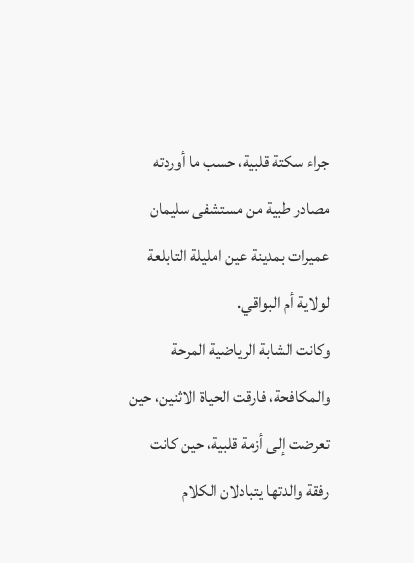جراء سكتة قلبية، حسب ما أوردته مصادر طبية من مستشفى سليمان عميرات بمدينة عين امليلة التابلعة لولاية أم البواقي.
وكانت الشابة الرياضية المرحة والمكافحة، فارقت الحياة الاثنين، حين تعرضت إلى أزمة قلبية، حين كانت رفقة والدتها يتبادلان الكلام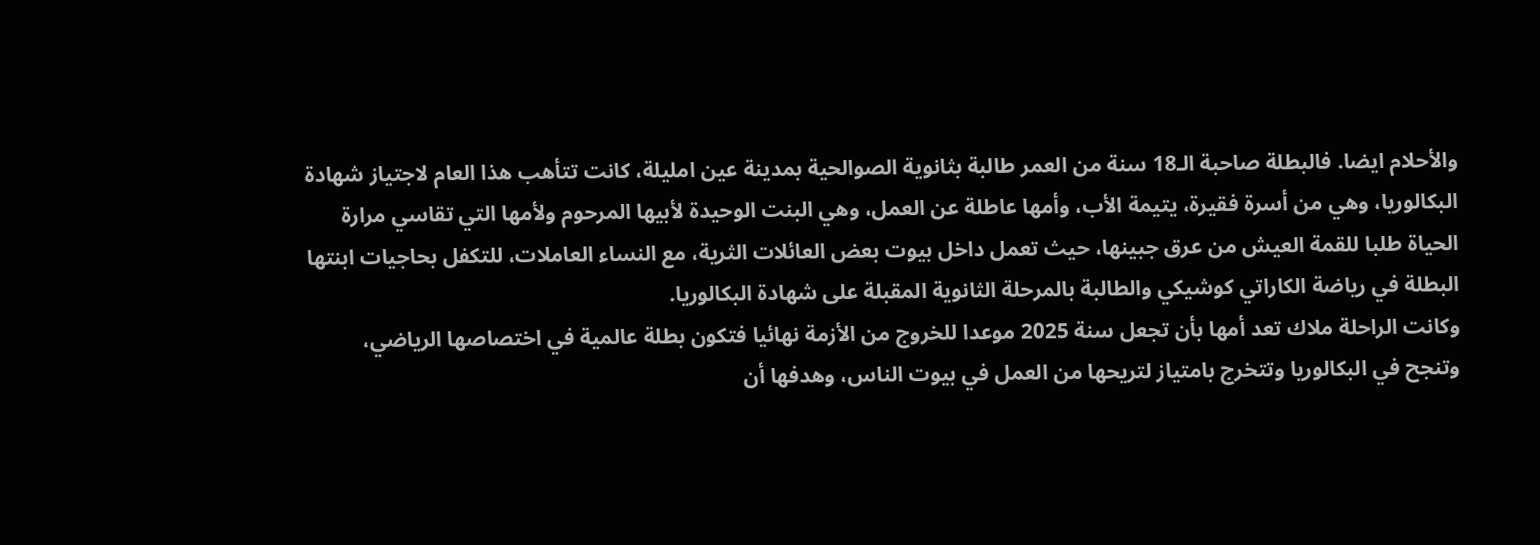والأحلام ايضا. فالبطلة صاحبة الـ18 سنة من العمر طالبة بثانوية الصوالحية بمدينة عين امليلة، كانت تتأهب هذا العام لاجتياز شهادة البكالوريا، وهي من أسرة فقيرة، يتيمة الأب، وأمها عاطلة عن العمل، وهي البنت الوحيدة لأبيها المرحوم ولأمها التي تقاسي مرارة الحياة طلبا للقمة العيش من عرق جبينها، حيث تعمل داخل بيوت بعض العائلات الثرية، مع النساء العاملات، للتكفل بحاجيات ابنتها البطلة في رياضة الكاراتي كوشيكي والطالبة بالمرحلة الثانوية المقبلة على شهادة البكالوريا.
وكانت الراحلة ملاك تعد أمها بأن تجعل سنة 2025 موعدا للخروج من الأزمة نهائيا فتكون بطلة عالمية في اختصاصها الرياضي، وتنجح في البكالوريا وتتخرج بامتياز لتريحها من العمل في بيوت الناس، وهدفها أن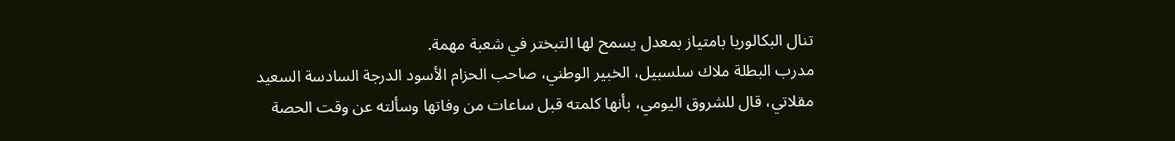تنال البكالوريا بامتياز بمعدل يسمح لها التبختر في شعبة مهمة.
مدرب البطلة ملاك سلسبيل، الخبير الوطني، صاحب الحزام الأسود الدرجة السادسة السعيد مقلاتي، قال للشروق اليومي، بأنها كلمته قبل ساعات من وفاتها وسألته عن وقت الحصة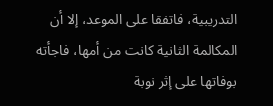التدريبية، فاتفقا على الموعد، إلا أن المكالمة الثانية كانت من أمها، فاجأته بوفاتها على إثر نوبة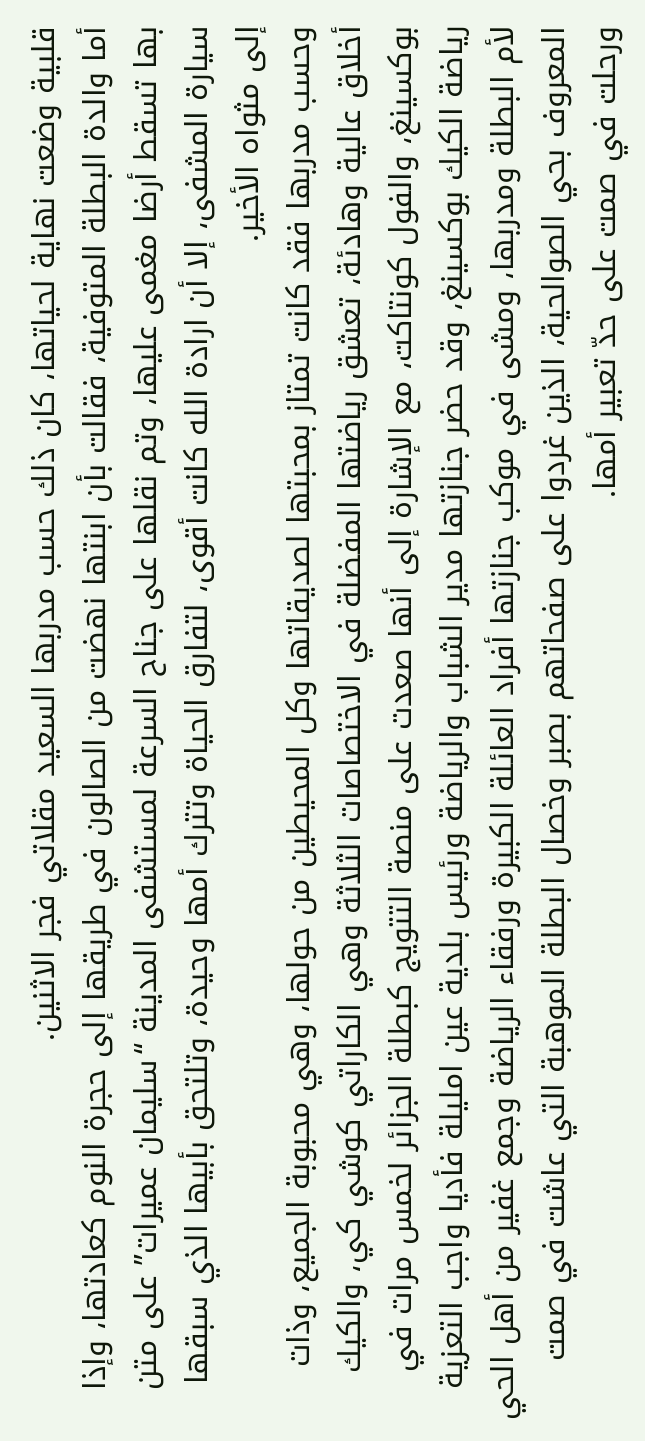قلبية وضعت نهاية لحياتها، كان ذلك حسب مدربها السعيد مقلاتي فجر الاثنين.
أما والدة البطلة المتوفية، فقالت بأن ابنتها نهضت من الصالون في طريقها إلى حجرة النوم كعادتها، وإذا بها تسقط أرضا مغمى عليها، وتم نقلها على جناح السرعة لمستشفى المدينة “سليمان عميرات” على متن سيارة المشفى، إلا أن ارادة الله كانت أقوى، لتفارق الحياة وتترك أمها وحيدة، وتلتحق بأبيها الذي سبقها إلى مثواه الأخير.
وحسب مدربها فقد كانت تمتاز بمحبتها لصديقاتها وكل المحيطين من حولها، وهي محبوبة الجميع، وذات أخلاق عالية وهادئة، تعشق رياضتها المفضلة في الاختصاصات الثلاثة وهي الكاراتي كوشي كي، والكيك بوكسينغ، والفول كونتاكت، مع الإشارة إلى أنها صعدت على منصة التتويج كبطلة الجزائر لخمس مرات في رياضة الكيك بوكسينغ، وقد حضر جنازتها مدير الشباب والرياضة ورئيس بلدية عين امليلة فأديا واجب التعزية لأم البطلة ومدربها، ومشى في موكب جنازتها أفراد العائلة الكبيرة ورفقاء الرياضة وجمع غفير من أهل الحي المعروف بحي الصوالحية، الذين غردوا على صفحاتهم بصبر وخصال البطلة الموهبة التي عاشت في صمت ورحلت في صمت على حدّ تعبير أمها.